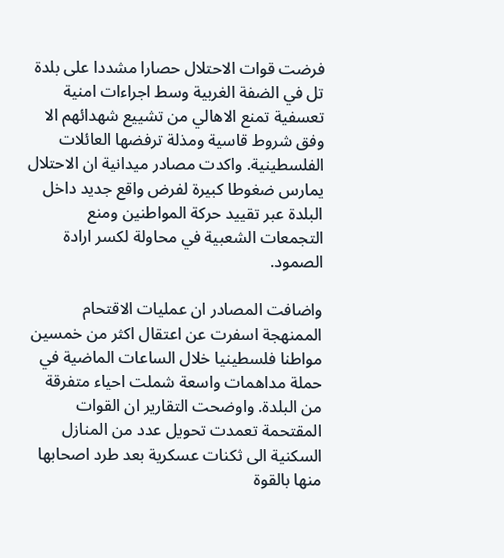فرضت قوات الاحتلال حصارا مشددا على بلدة تل في الضفة الغربية وسط اجراءات امنية تعسفية تمنع الاهالي من تشييع شهدائهم الا وفق شروط قاسية ومذلة ترفضها العائلات الفلسطينية. واكدت مصادر ميدانية ان الاحتلال يمارس ضغوطا كبيرة لفرض واقع جديد داخل البلدة عبر تقييد حركة المواطنين ومنع التجمعات الشعبية في محاولة لكسر ارادة الصمود.

واضافت المصادر ان عمليات الاقتحام الممنهجة اسفرت عن اعتقال اكثر من خمسين مواطنا فلسطينيا خلال الساعات الماضية في حملة مداهمات واسعة شملت احياء متفرقة من البلدة. واوضحت التقارير ان القوات المقتحمة تعمدت تحويل عدد من المنازل السكنية الى ثكنات عسكرية بعد طرد اصحابها منها بالقوة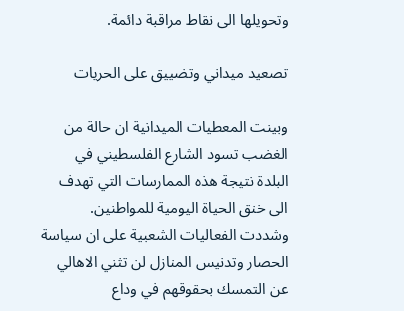وتحويلها الى نقاط مراقبة دائمة.

تصعيد ميداني وتضييق على الحريات

وبينت المعطيات الميدانية ان حالة من الغضب تسود الشارع الفلسطيني في البلدة نتيجة هذه الممارسات التي تهدف الى خنق الحياة اليومية للمواطنين. وشددت الفعاليات الشعبية على ان سياسة الحصار وتدنيس المنازل لن تثني الاهالي عن التمسك بحقوقهم في وداع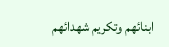ابنائهم وتكريم شهدائهم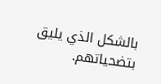بالشكل الذي يليق بتضحياتهم.